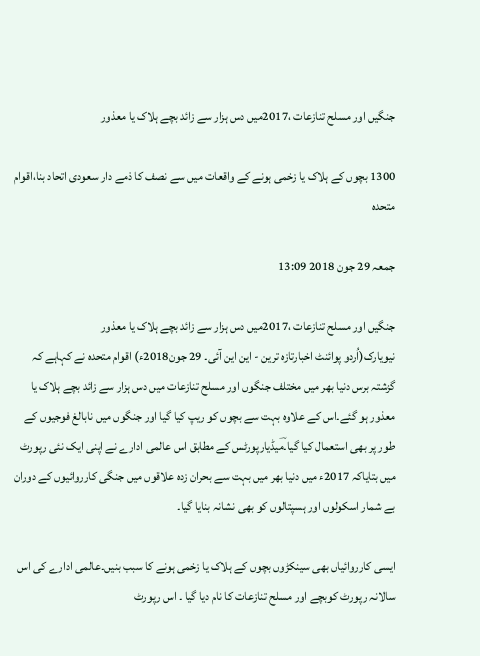جنگیں اور مسلح تنازعات ،2017میں دس ہزار سے زائد بچے ہلاک یا معذور

1300 بچوں کے ہلاک یا زخمی ہونے کے واقعات میں سے نصف کا ذمے دار سعودی اتحاد بنا،اقوام متحدہ

جمعہ 29 جون 2018 13:09

جنگیں اور مسلح تنازعات ،2017میں دس ہزار سے زائد بچے ہلاک یا معذور
نیویارک(اُردو پوائنٹ اخبارتازہ ترین - این این آئی۔ 29 جون2018ء) اقوام متحدہ نے کہاہے کہ گزشتہ برس دنیا بھر میں مختلف جنگوں اور مسلح تنازعات میں دس ہزار سے زائد بچے ہلاک یا معذور ہو گئے۔اس کے علاوہ بہت سے بچوں کو ریپ کیا گیا اور جنگوں میں نابالغ فوجیوں کے طور پر بھی استعمال کیا گیا۔ؔمیڈیارپورٹس کے مطابق اس عالمی ادارے نے اپنی ایک نئی رپورٹ میں بتایاکہ 2017ء میں دنیا بھر میں بہت سے بحران زدہ علاقوں میں جنگی کارروائیوں کے دوران بے شمار اسکولوں اور ہسپتالوں کو بھی نشانہ بنایا گیا۔

ایسی کارروائیاں بھی سینکڑوں بچوں کے ہلاک یا زخمی ہونے کا سبب بنیں۔عالمی ادارے کی اس سالانہ رپورٹ کوبچے اور مسلح تنازعات کا نام دیا گیا ۔ اس رپورٹ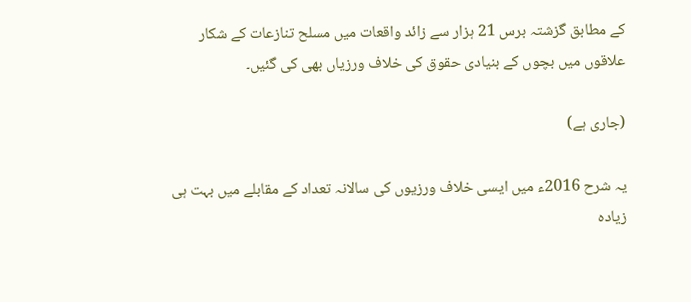کے مطابق گزشتہ برس 21 ہزار سے زائد واقعات میں مسلح تنازعات کے شکار علاقوں میں بچوں کے بنیادی حقوق کی خلاف ورزیاں بھی کی گئیں۔

(جاری ہے)

یہ شرح 2016ء میں ایسی خلاف ورزیوں کی سالانہ تعداد کے مقابلے میں بہت ہی زیادہ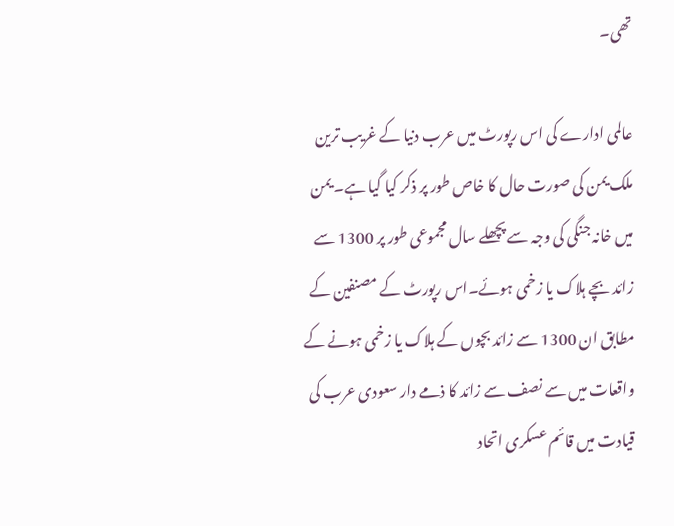تھی۔

عالمی ادارے کی اس رپورٹ میں عرب دنیا کے غریب ترین ملک یمن کی صورت حال کا خاص طور پر ذکر کیا گیا ہے۔ یمن میں خانہ جنگی کی وجہ سے پچھلے سال مجموعی طور پر 1300 سے زائد بچے ہلاک یا زخمی ہوئے۔اس رپورٹ کے مصنفین کے مطابق ان 1300 سے زائد بچوں کے ہلاک یا زخمی ہونے کے واقعات میں سے نصف سے زائد کا ذمے دار سعودی عرب کی قیادت میں قائم عسکری اتحاد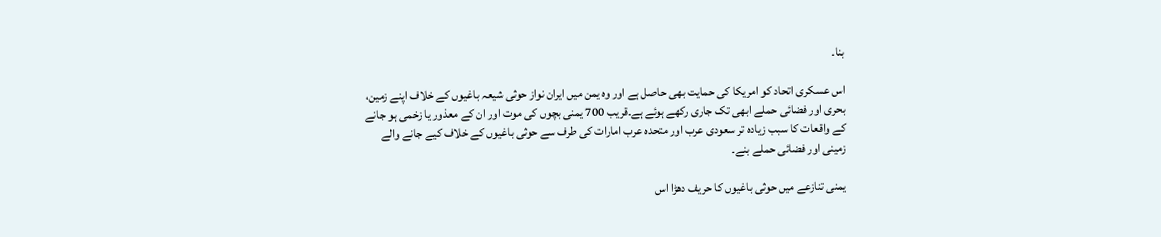بنا۔

اس عسکری اتحاد کو امریکا کی حمایت بھی حاصل ہے اور وہ یمن میں ایران نواز حوثی شیعہ باغیوں کے خلاف اپنے زمین، بحری اور فضائی حملے ابھی تک جاری رکھے ہوئے ہے۔قریب 700 یمنی بچوں کی موت اور ان کے معذور یا زخمی ہو جانے کے واقعات کا سبب زیادہ تر سعودی عرب اور متحدہ عرب امارات کی طرف سے حوثی باغیوں کے خلاف کیے جانے والے زمینی اور فضائی حملے بنے۔

یمنی تنازعے میں حوثی باغیوں کا حریف دھڑا اس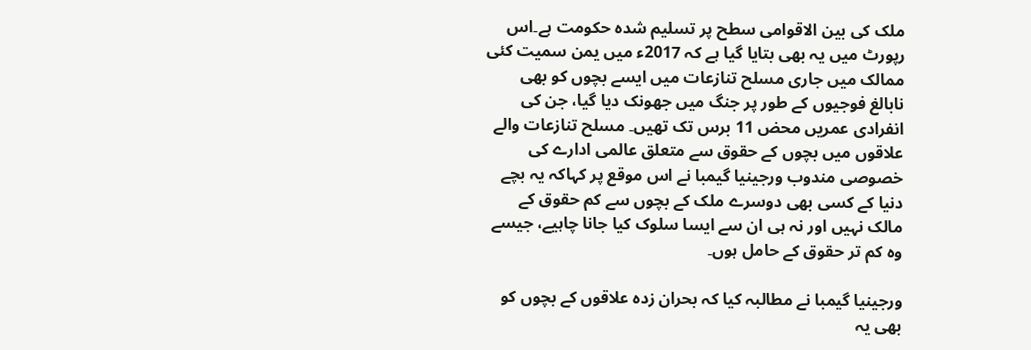ملک کی بین الاقوامی سطح پر تسلیم شدہ حکومت ہے۔اس رپورٹ میں یہ بھی بتایا گیا ہے کہ 2017ء میں یمن سمیت کئی ممالک میں جاری مسلح تنازعات میں ایسے بچوں کو بھی نابالغ فوجیوں کے طور پر جنگ میں جھونک دیا گیا، جن کی انفرادی عمریں محض 11 برس تک تھیں۔ مسلح تنازعات والے علاقوں میں بچوں کے حقوق سے متعلق عالمی ادارے کی خصوصی مندوب ورجینیا گیمبا نے اس موقع پر کہاکہ یہ بچے دنیا کے کسی بھی دوسرے ملک کے بچوں سے کم حقوق کے مالک نہیں اور نہ ہی ان سے ایسا سلوک کیا جانا چاہیے، جیسے وہ کم تر حقوق کے حامل ہوں۔

ورجینیا گیمبا نے مطالبہ کیا کہ بحران زدہ علاقوں کے بچوں کو بھی یہ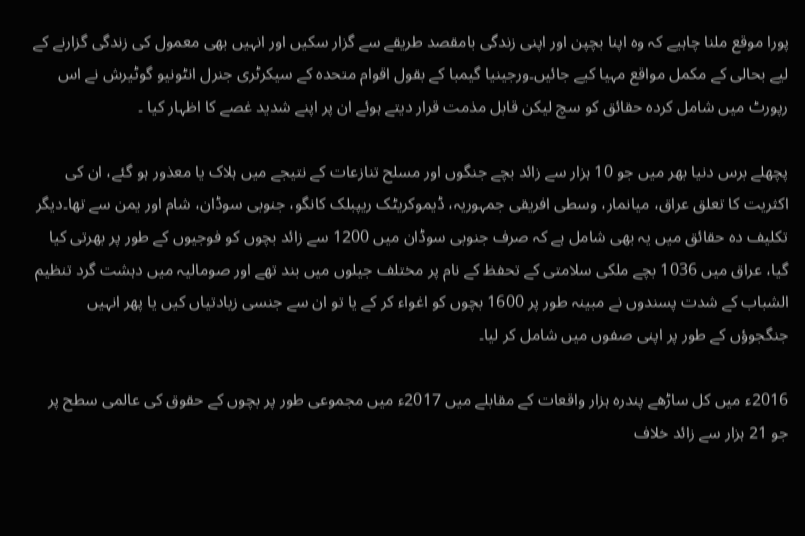پورا موقع ملنا چاہیے کہ وہ اپنا بچپن اور اپنی زندگی بامقصد طریقے سے گزار سکیں اور انہیں بھی معمول کی زندگی گزارنے کے لیے بحالی کے مکمل مواقع مہیا کیے جائیں۔ورجینیا گیمبا کے بقول اقوام متحدہ کے سیکرٹری جنرل انٹونیو گوٹیرش نے اس رپورٹ میں شامل کردہ حقائق کو سچ لیکن قابل مذمت قرار دیتے ہوئے ان پر اپنے شدید غصے کا اظہار کیا ۔

پچھلے برس دنیا بھر میں جو 10 ہزار سے زائد بچے جنگوں اور مسلح تنازعات کے نتیجے میں ہلاک یا معذور ہو گئے، ان کی اکثریت کا تعلق عراق، میانمار، وسطی افریقی جمہوریہ، ڈیموکریٹک ریپبلک کانگو، جنوبی سوڈان، شام اور یمن سے تھا۔دیگر تکلیف دہ حقائق میں یہ بھی شامل ہے کہ صرف جنوبی سوڈان میں 1200 سے زائد بچوں کو فوجیوں کے طور پر بھرتی کیا گیا، عراق میں 1036 بچے ملکی سلامتی کے تحفظ کے نام پر مختلف جیلوں میں بند تھے اور صومالیہ میں دہشت گرد تنظیم الشباب کے شدت پسندوں نے مبینہ طور پر 1600 بچوں کو اغواء کر کے یا تو ان سے جنسی زیادتیاں کیں یا پھر انہیں جنگجوؤں کے طور پر اپنی صفوں میں شامل کر لیا۔

2016ء میں کل ساڑھے پندرہ ہزار واقعات کے مقابلے میں 2017ء میں مجموعی طور پر بچوں کے حقوق کی عالمی سطح پر جو 21 ہزار سے زائد خلاف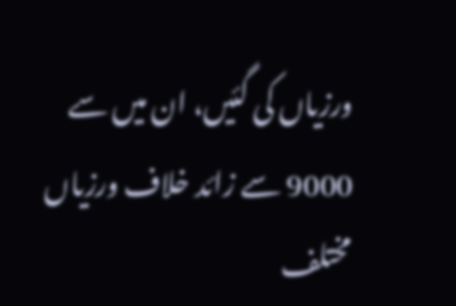ورزیاں کی گئیں، ان میں سے 9000 سے زائد خلاف ورزیاں مختلف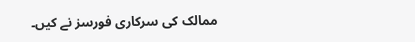ممالک کی سرکاری فورسز نے کیں۔